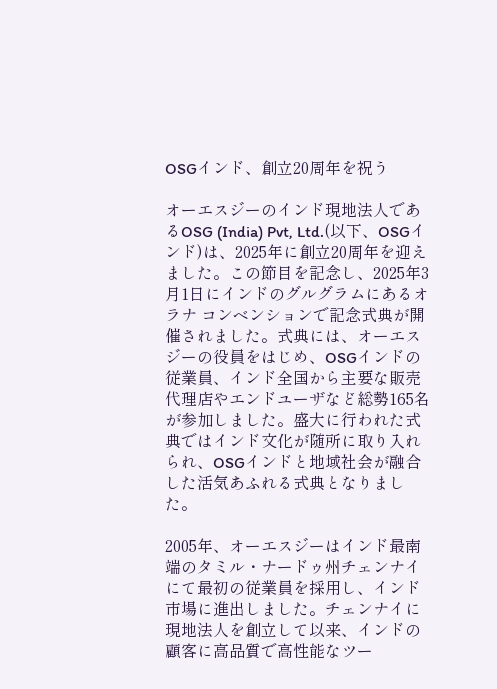OSGインド、創立20周年を祝う

オーエスジーのインド現地法人であるOSG (India) Pvt, Ltd.(以下、OSGインド)は、2025年に創立20周年を迎えました。この節目を記念し、2025年3月1日にインドのグルグラムにあるオラナ コンベンションで記念式典が開催されました。式典には、オーエスジーの役員をはじめ、OSGインドの従業員、インド全国から主要な販売代理店やエンドユーザなど総勢165名が参加しました。盛大に行われた式典ではインド文化が随所に取り入れられ、OSGインドと地域社会が融合した活気あふれる式典となりました。

2005年、オーエスジーはインド最南端のタミル・ナードゥ州チェンナイにて最初の従業員を採用し、インド市場に進出しました。チェンナイに現地法人を創立して以来、インドの顧客に高品質で高性能なツー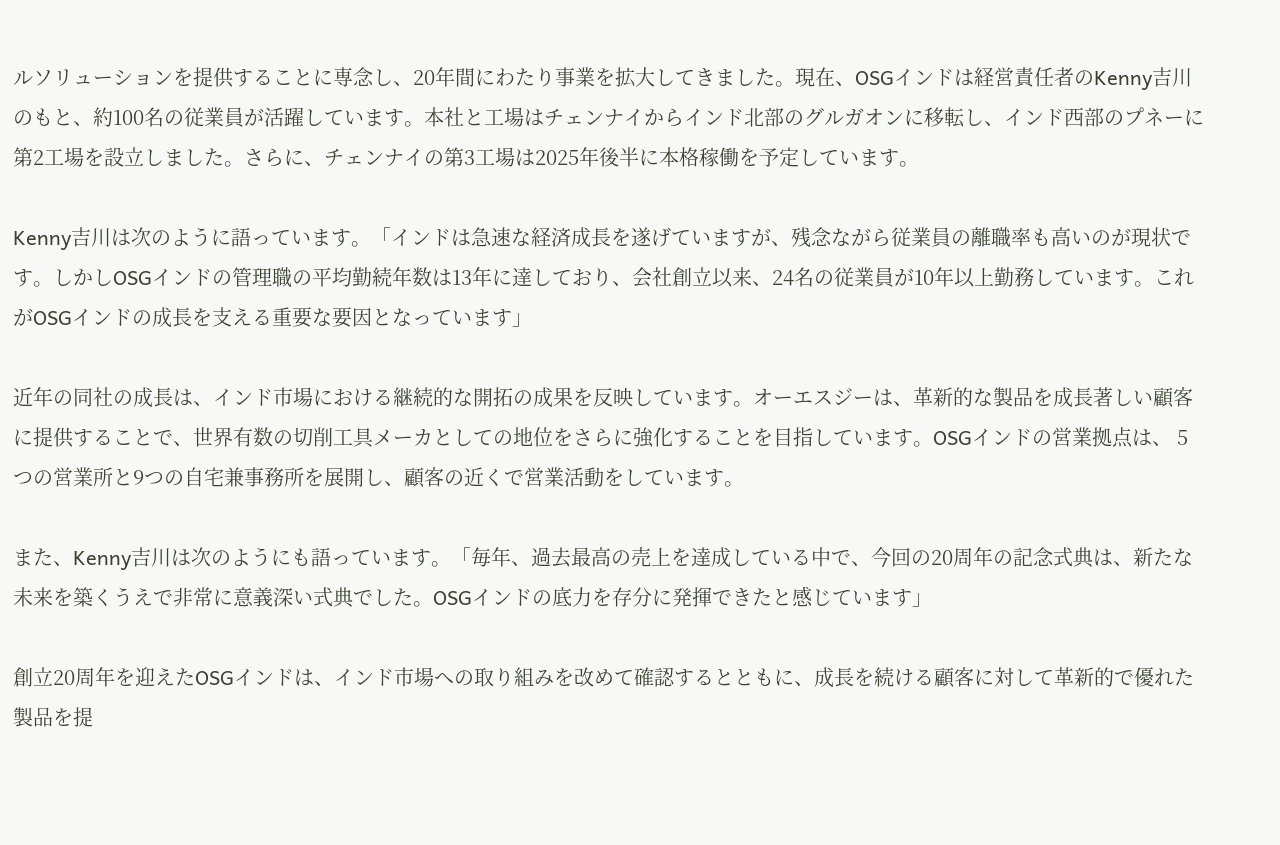ルソリューションを提供することに専念し、20年間にわたり事業を拡大してきました。現在、OSGインドは経営責任者のKenny吉川のもと、約100名の従業員が活躍しています。本社と工場はチェンナイからインド北部のグルガオンに移転し、インド西部のプネーに第2工場を設立しました。さらに、チェンナイの第3工場は2025年後半に本格稼働を予定しています。

Kenny吉川は次のように語っています。「インドは急速な経済成長を遂げていますが、残念ながら従業員の離職率も高いのが現状です。しかしOSGインドの管理職の平均勤続年数は13年に達しており、会社創立以来、24名の従業員が10年以上勤務しています。これがOSGインドの成長を支える重要な要因となっています」

近年の同社の成長は、インド市場における継続的な開拓の成果を反映しています。オーエスジーは、革新的な製品を成長著しい顧客に提供することで、世界有数の切削工具メーカとしての地位をさらに強化することを目指しています。OSGインドの営業拠点は、 5つの営業所と9つの自宅兼事務所を展開し、顧客の近くで営業活動をしています。

また、Kenny吉川は次のようにも語っています。「毎年、過去最高の売上を達成している中で、今回の20周年の記念式典は、新たな未来を築くうえで非常に意義深い式典でした。OSGインドの底力を存分に発揮できたと感じています」

創立20周年を迎えたOSGインドは、インド市場への取り組みを改めて確認するとともに、成長を続ける顧客に対して革新的で優れた製品を提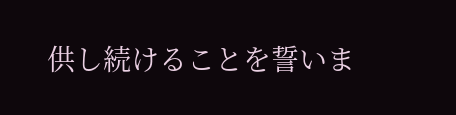供し続けることを誓いま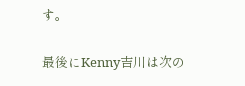す。

最後にKenny吉川は次の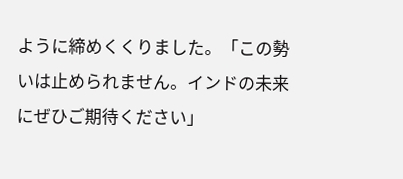ように締めくくりました。「この勢いは止められません。インドの未来にぜひご期待ください」